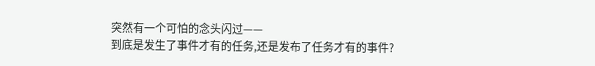突然有一个可怕的念头闪过——
到底是发生了事件才有的任务,还是发布了任务才有的事件?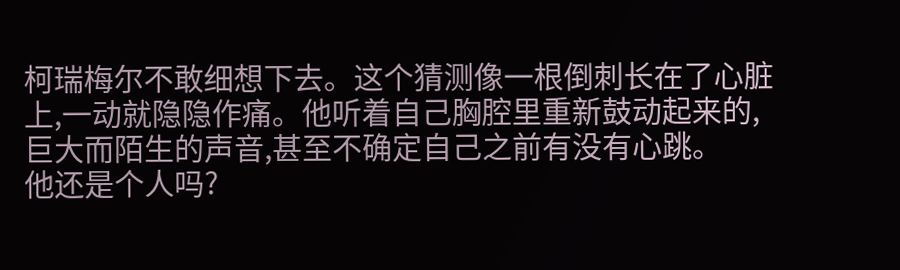柯瑞梅尔不敢细想下去。这个猜测像一根倒刺长在了心脏上,一动就隐隐作痛。他听着自己胸腔里重新鼓动起来的,巨大而陌生的声音,甚至不确定自己之前有没有心跳。
他还是个人吗?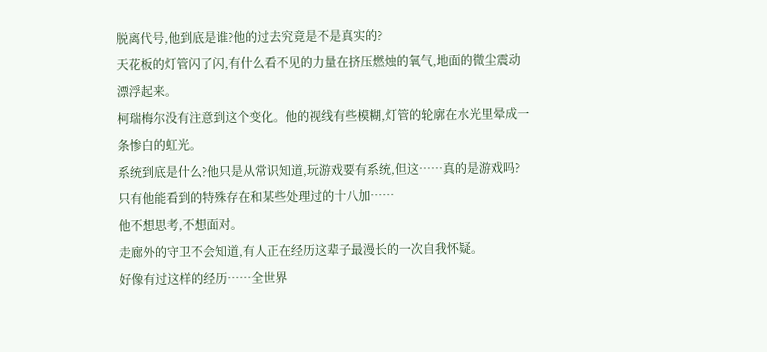脱离代号,他到底是谁?他的过去究竟是不是真实的?
天花板的灯管闪了闪,有什么看不见的力量在挤压燃烛的氧气,地面的微尘震动漂浮起来。
柯瑞梅尔没有注意到这个变化。他的视线有些模糊,灯管的轮廓在水光里晕成一条惨白的虹光。
系统到底是什么?他只是从常识知道,玩游戏要有系统,但这……真的是游戏吗?
只有他能看到的特殊存在和某些处理过的十八加……
他不想思考,不想面对。
走廊外的守卫不会知道,有人正在经历这辈子最漫长的一次自我怀疑。
好像有过这样的经历……全世界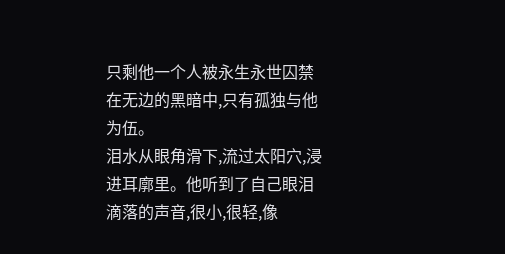只剩他一个人被永生永世囚禁在无边的黑暗中,只有孤独与他为伍。
泪水从眼角滑下,流过太阳穴,浸进耳廓里。他听到了自己眼泪滴落的声音,很小,很轻,像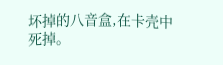坏掉的八音盒,在卡壳中死掉。